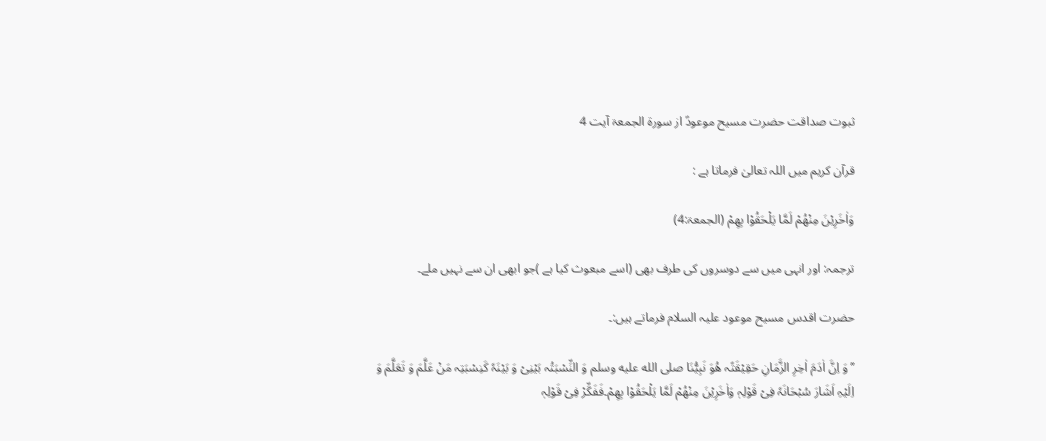ثبوت صداقت حضرت مسیح موعودؑ از سورة الجمعۃ آیت 4

قرآن کریم میں اللہ تعالیٰ فرماتا ہے :

وَاٰخَرِیْنَ مِنْھُمْ لَمَّا یَلْحَقُوْا بِھِمْ (الجمعۃ:4)

ترجمہ: اور انہی میں سے دوسروں کی طرف بھی (اسے مبعوث کیا ہے )جو ابھی ان سے نہیں ملے۔

حضرت اقدس مسیح موعود علیہ السلام فرماتے ہیں:۔

’’وَ اِنَّ اٰدَمَ اٰخِرِ الزَّمَانِ حَقِیْقَتًہ ھُوَ نَبِیُّنَا صلى الله عليه وسلم وَ النِّسْبَتُہ بَیْنِیْ وَ بَیْنَہٗ کَنِسْبَتِہ مَنْ عَلَّمَ وَ تَعَلَّمَ وَ اِلَیْہِ اَشَارَ سُبْحَانَہٗ فِیْ قَوْلِہٖ وَاٰخَرِیْنَ مِنْھُمْ لَمَّا یَلْحَقُوْا بِھِمْ۔فَفَکِّرْ فِیْ قَوْلِہٖ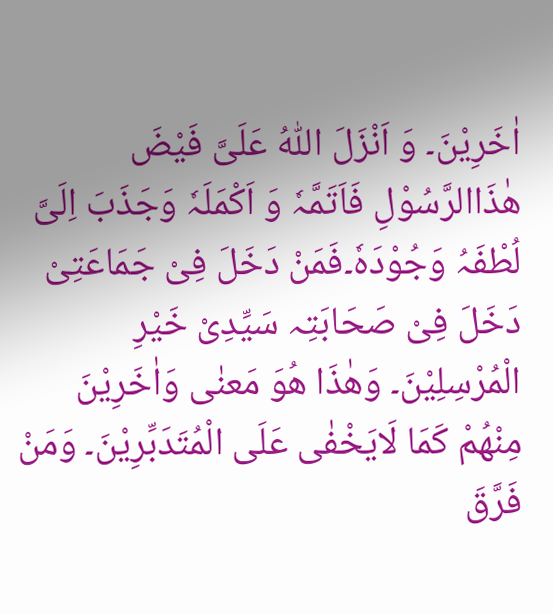اٰخَرِیْنَ۔ وَ اَنْزَلَ اللّٰہُ عَلَیَّ فَیْضَ ھٰذَاالرَّسُوْلِ فَاَتَمَّہٗ وَ اَکْمَلَہٗ وَجَذَبَ اِلَیَّ لُطْفَہُ وَجُوْدَہٗ۔فَمَنْ دَخَلَ فِیْ جَمَاعَتِیْ دَخَلَ فِیْ صَحَابَتِہ سَیِّدِیْ خَیْرِ الْمُرْسِلِیْنَ۔ وَھٰذَا ھُوَ مَعنٰی وَاٰخَرِیْنَ مِنْھُمْ کَمَا لَایَخْفٰی عَلَی الْمُتَدَبِّرِیْنَ۔ وَمَنْ فَرَّقَ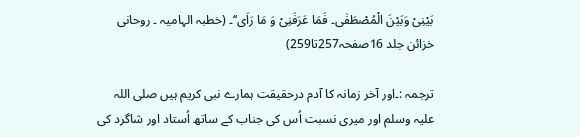بَیْنِیْ وَبَیْنَ الْمُصْطَفٰی۔ فَمَا عَرَفَنِیْ وَ مَا رَاَی‘‘۔ (خطبہ الہامیہ ۔ روحانی خزائن جلد 16صفحہ257تا259)

ترجمہ :۔اور آخر زمانہ کا آدم درحقیقت ہمارے نبی کریم ہیں صلی اللہ علیہ وسلم اور میری نسبت اُس کی جناب کے ساتھ اُستاد اور شاگرد کی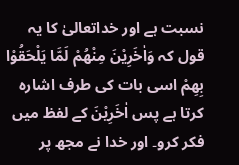نسبت ہے اور خداتعالیٰ کا یہ قول کہ وَاٰخَرِیْنَ مِنْھُمْ لَمَّا یَلْحَقُوْا بِھِمْ اسی بات کی طرف اشارہ کرتا ہے پس اٰخَرِیْنَ کے لفظ میں فکر کرو۔ اور خدا نے مجھ پر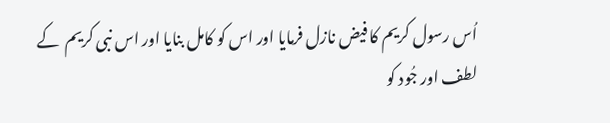اُس رسول کریم کا فیض نازل فرمایا اور اس کو کامل بنایا اور اس نبی کریم  کے لطف اور جُود کو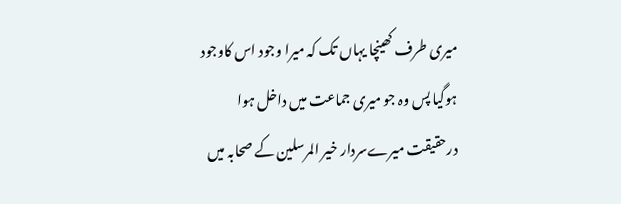میری طرف کھینچا یہاں تک کہ میرا وجود اس کاوجود ہوگیا پس وہ جو میری جماعت میں داخل ہوا درحقیقت میرےسردار خیر المرسلین کے صحابہ میں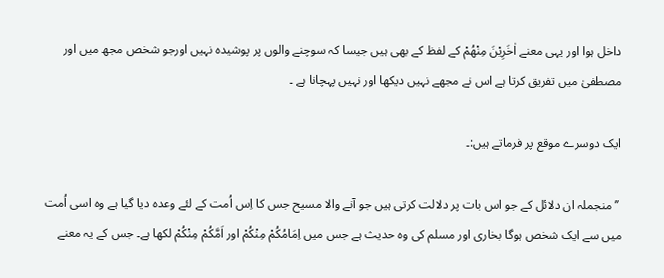داخل ہوا اور یہی معنے اٰخَرِیْنَ مِنْھُمْ کے لفظ کے بھی ہیں جیسا کہ سوچنے والوں پر پوشیدہ نہیں اورجو شخص مجھ میں اور مصطفیٰ میں تفریق کرتا ہے اس نے مجھے نہیں دیکھا اور نہیں پہچانا ہے ۔

ایک دوسرے موقع پر فرماتے ہیں:۔

 ’’منجملہ ان دلائل کے جو اس بات پر دلالت کرتی ہیں جو آنے والا مسیح جس کا اِس اُمت کے لئے وعدہ دیا گیا ہے وہ اسی اُمت میں سے ایک شخص ہوگا بخاری اور مسلم کی وہ حدیث ہے جس میں اِمَامُکُمْ مِنْکُمْ اور اَمَّکُمْ مِنْکُمْ لکھا ہے۔ جس کے یہ معنے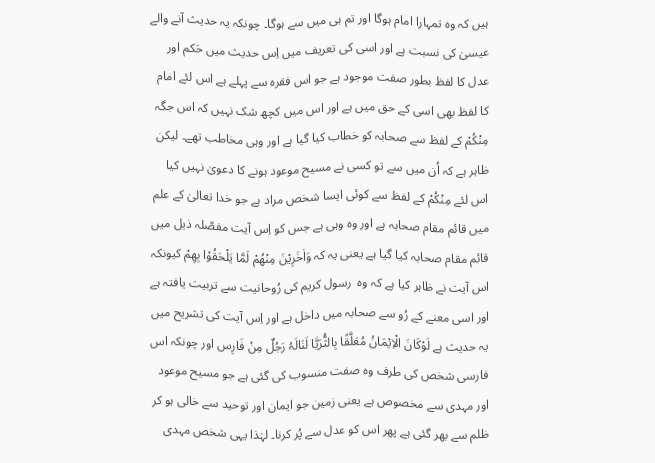ہیں کہ وہ تمہارا امام ہوگا اور تم ہی میں سے ہوگا۔ چونکہ یہ حدیث آنے والے عیسیٰ کی نسبت ہے اور اسی کی تعریف میں اِس حدیث میں حَکم اور عدل کا لفظ بطور صفت موجود ہے جو اس فقرہ سے پہلے ہے اس لئے امام کا لفظ بھی اسی کے حق میں ہے اور اس میں کچھ شک نہیں کہ اس جگہ مِنْکُمْ کے لفظ سے صحابہ کو خطاب کیا گیا ہے اور وہی مخاطب تھے۔ لیکن ظاہر ہے کہ اُن میں سے تو کسی نے مسیح موعود ہونے کا دعویٰ نہیں کیا اس لئے مِنْکُمْ کے لفظ سے کوئی ایسا شخص مراد ہے جو خدا تعالیٰ کے علم میں قائم مقام صحابہ ہے اور وہ وہی ہے جس کو اِس آیت مفصّلہ ذیل میں قائم مقام صحابہ کیا گیا ہے یعنی یہ کہ وَاٰخَرِیْنَ مِنْھُمْ لَمَّا یَلْحَقُوْا بِھِمْ کیونکہ اس آیت نے ظاہر کیا ہے کہ وہ  رسول کریم کی رُوحانیت سے تربیت یافتہ ہے اور اسی معنے کے رُو سے صحابہ میں داخل ہے اور اِس آیت کی تشریح میں یہ حدیث ہے لَوْکَانَ الْاِیْمَانُ مُعَلَّقًا بِالثُّرَیَّا لَنَالَہُ رَجُلٌ مِنْ فَارِس اور چونکہ اس فارسی شخص کی طرف وہ صفت منسوب کی گئی ہے جو مسیح موعود اور مہدی سے مخصوص ہے یعنی زمین جو ایمان اور توحید سے خالی ہو کر ظلم سے بھر گئی ہے پھر اس کو عدل سے پُر کرنا۔ لہٰذا یہی شخص مہدی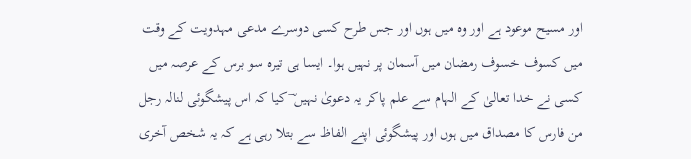اور مسیح موعود ہے اور وہ میں ہوں اور جس طرح کسی دوسرے مدعی مہدویت کے وقت میں کسوف خسوف رمضان میں آسمان پر نہیں ہوا۔ ایسا ہی تیرہ سو برس کے عرصہ میں کسی نے خدا تعالیٰ کے الہام سے علم پاکر یہ دعویٰ نہیں ؔ کیا کہ اس پیشگوئی لنالہ رجل من فارس کا مصداق میں ہوں اور پیشگوئی اپنے الفاظ سے بتلا رہی ہے کہ یہ شخص آخری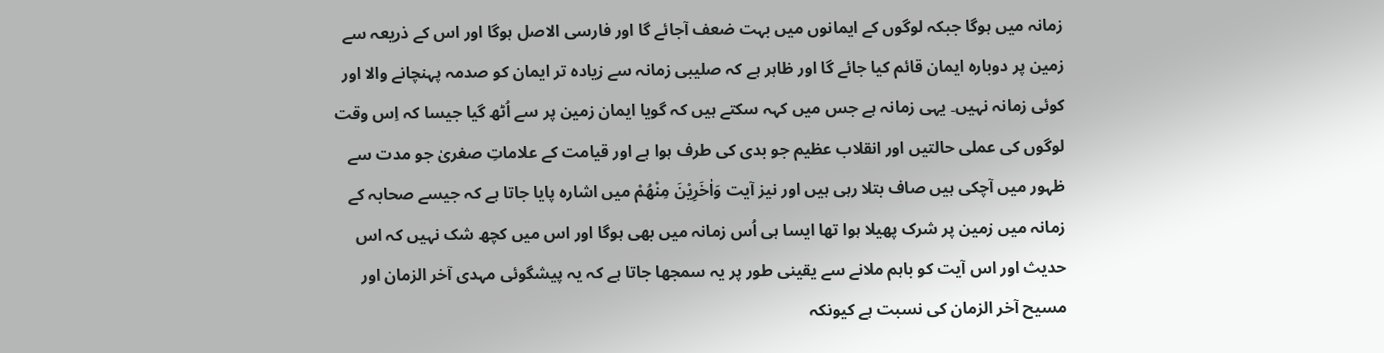زمانہ میں ہوگا جبکہ لوگوں کے ایمانوں میں بہت ضعف آجائے گا اور فارسی الاصل ہوگا اور اس کے ذریعہ سے زمین پر دوبارہ ایمان قائم کیا جائے گا اور ظاہر ہے کہ صلیبی زمانہ سے زیادہ تر ایمان کو صدمہ پہنچانے والا اور کوئی زمانہ نہیں۔ یہی زمانہ ہے جس میں کہہ سکتے ہیں کہ گویا ایمان زمین پر سے اُٹھ گیا جیسا کہ اِس وقت لوگوں کی عملی حالتیں اور انقلاب عظیم جو بدی کی طرف ہوا ہے اور قیامت کے علاماتِ صغریٰ جو مدت سے ظہور میں آچکی ہیں صاف بتلا رہی ہیں اور نیز آیت وَاٰخَرِیْنَ مِنْھُمْ میں اشارہ پایا جاتا ہے کہ جیسے صحابہ کے زمانہ میں زمین پر شرک پھیلا ہوا تھا ایسا ہی اُس زمانہ میں بھی ہوگا اور اس میں کچھ شک نہیں کہ اس حدیث اور اس آیت کو باہم ملانے سے یقینی طور پر یہ سمجھا جاتا ہے کہ یہ پیشگوئی مہدی آخر الزمان اور مسیح آخر الزمان کی نسبت ہے کیونکہ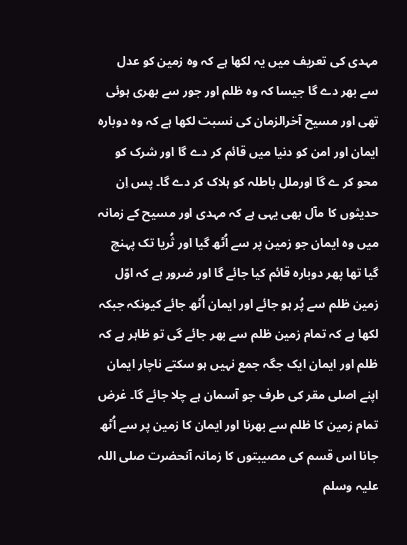مہدی کی تعریف میں یہ لکھا ہے کہ وہ زمین کو عدل سے بھر دے گا جیسا کہ وہ ظلم اور جور سے بھری ہوئی تھی اور مسیح آخرالزمان کی نسبت لکھا ہے کہ وہ دوبارہ ایمان اور امن کو دنیا میں قائم کر دے گا اور شرک کو محو کر ے گا اورملل باطلہ کو ہلاک کر دے گا۔ پس اِن حدیثوں کا مآل بھی یہی ہے کہ مہدی اور مسیح کے زمانہ میں وہ ایمان جو زمین پر سے اُٹھ گیا اور ثُریا تک پہنچ گیا تھا پھر دوبارہ قائم کیا جائے گا اور ضرور ہے کہ اوّل زمین ظلم سے پُر ہو جائے اور ایمان اُٹھ جائے کیونکہ جبکہ لکھا ہے کہ تمام زمین ظلم سے بھر جائے گی تو ظاہر ہے کہ ظلم اور ایمان ایک جگہ جمع نہیں ہو سکتے ناچار ایمان اپنے اصلی مقر کی طرف جو آسمان ہے چلا جائے گا۔ غرض تمام زمین کا ظلم سے بھرنا اور ایمان کا زمین پر سے اُٹھ جانا اس قسم کی مصیبتوں کا زمانہ آنحضرت صلی اللہ علیہ وسلم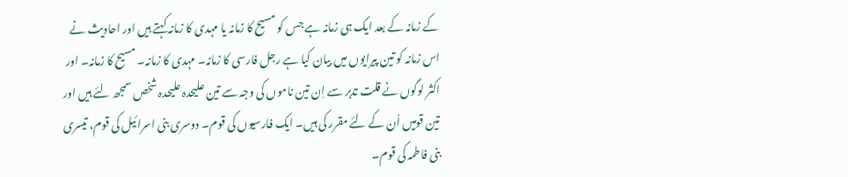کے زمانہ کے بعد ایک ہی زمانہ ہے جس کو مسیح کا زمانہ یا مہدی کا زمانہ کہتے ہیں اور احادیث نے اس زمانہ کو تین پیرایوں میں بیان کیا ہے رجل فارسی کا زمانہ۔ مہدی کا زمانہ۔ مسیح کا زمانہ۔ اور اکثر لوگوں نے قلت تدبر سے اِن تین ناموں کی وجہ سے تین علیحدہ علیحدہ شخص سمجھ لئے ہیں اور تین قومیں اُن کے لئے مقرر کی ہیں۔ ایک فارسیوں کی قوم۔ دوسری بنی اسرائیل کی قوم، تیسری بنی فاطمہ کی قوم۔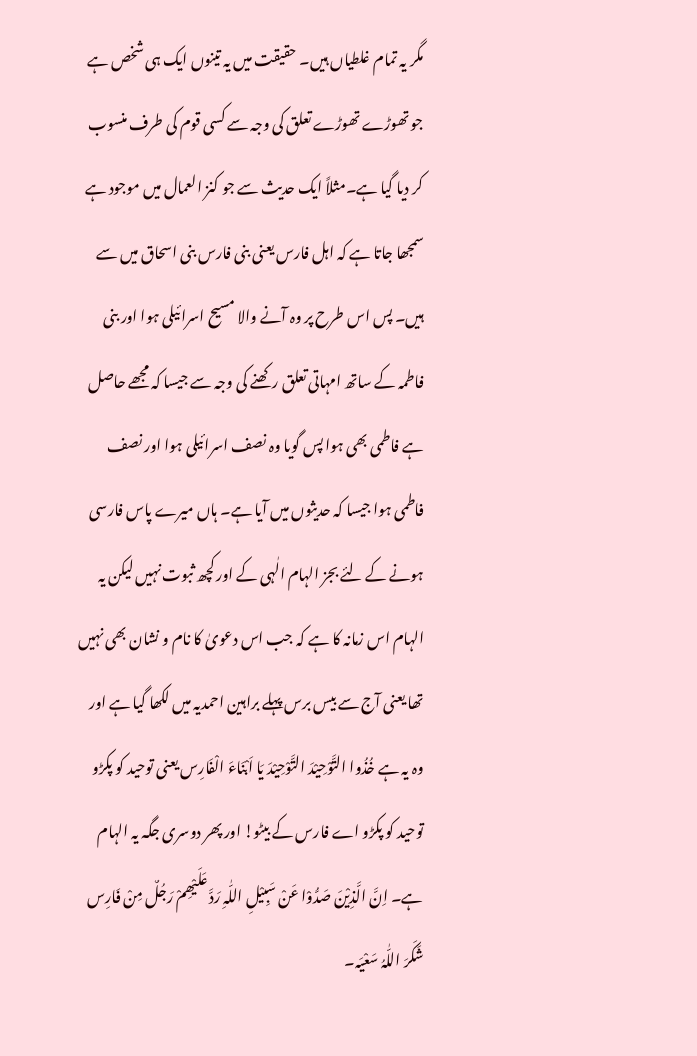مگر یہ تمام غلطیاں ہیں۔ حقیقت میں یہ تینوں ایک ہی شخص ہے جو تھوڑے تھوڑے تعلق کی وجہ سے کسی قوم کی طرف منسوب کر دیا گیا ہے۔مثلاً ایک حدیث سے جو کنز العمال میں موجود ہے سمجھا جاتا ہے کہ اہل فارس یعنی بنی فارس بنی اسحاق میں سے ہیں۔ پس اس طرح پر وہ آنے والا مسیح اسرائیلی ہوا اور بنی فاطمہ کے ساتھ امہاتی تعلق رکھنے کی وجہ سے جیسا کہ مجھے حاصل ہے فاطمی بھی ہوا پس گویا وہ نصف اسرائیلی ہوا اور نصف فاطمی ہوا جیسا کہ حدیثوں میں آیا ہے۔ ہاں میرے پاس فارسی ہونے کے لئے بجز الہام الٰہی کے اور کچھ ثبوت نہیں لیکن یہ الہام اس زمانہ کا ہے کہ جب اس دعویٰ کا نام و نشان بھی نہیں تھا یعنی آج سے بیس برس پہلے براہین احمدیہ میں لکھا گیا ہے اور وہ یہ ہے خُذُوا التَّوْحِیْدَ التَّوْحِیْدَ یَا اَبْنَاءَ الْفَارِس یعنی توحید کو پکڑو توحید کو پکڑو اے فارس کے بیٹو! اور پھر دوسری جگہ یہ الہام ہے۔ اِنَّ الَّذِیْنَ صَدُّوْا عَنْ سَبِیْلِ اللّٰہِ رَدَّ عَلَیْھِمْ رَجُلٌ مِنْ فَارِس شَکَرَ اللّٰہُ سَعْیَہ۔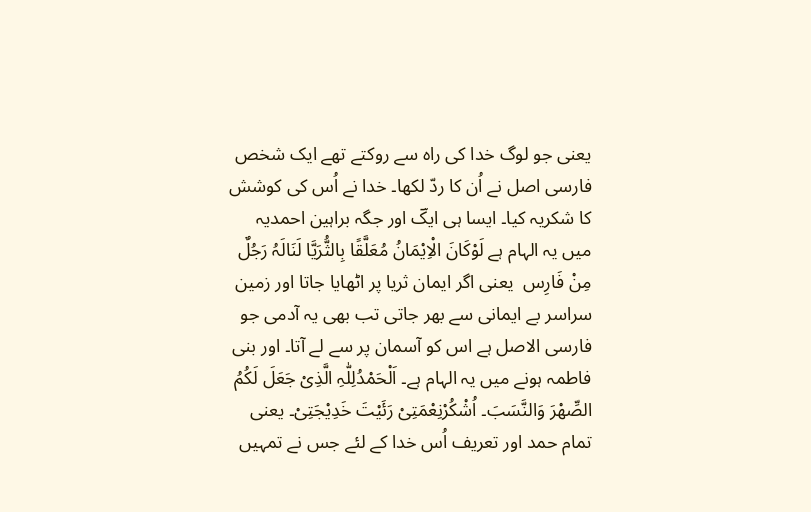یعنی جو لوگ خدا کی راہ سے روکتے تھے ایک شخص فارسی اصل نے اُن کا ردّ لکھا۔ خدا نے اُس کی کوشش کا شکریہ کیا۔ ایسا ہی ایکؔ اور جگہ براہین احمدیہ میں یہ الہام ہے لَوْکَانَ الْاِیْمَانُ مُعَلَّقًا بِالثُّرَیَّا لَنَالَہُ رَجُلٌ مِنْ فَارِس  یعنی اگر ایمان ثریا پر اٹھایا جاتا اور زمین سراسر بے ایمانی سے بھر جاتی تب بھی یہ آدمی جو فارسی الاصل ہے اس کو آسمان پر سے لے آتا۔ اور بنی فاطمہ ہونے میں یہ الہام ہے۔ اَلْحَمْدُلِلّٰہِ الَّذِیْ جَعَلَ لَکُمُ الصِّھْرَ وَالنَّسَبَ۔ اُشْکُرْنِعْمَتِیْ رَئَیْتَ خَدِیْجَتِیْ۔ یعنی تمام حمد اور تعریف اُس خدا کے لئے جس نے تمہیں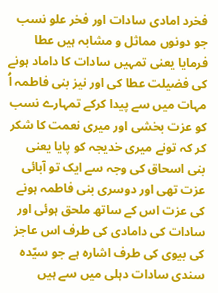فخرد امادی سادات اور فخر علو نسب جو دونوں مماثل و مشابہ ہیں عطا فرمایا یعنی تمہیں سادات کا داماد ہونے کی فضیلت عطا کی اور نیز بنی فاطمہ اُ مہات میں سے پیدا کرکے تمہارے نسب کو عزت بخشی اور میری نعمت کا شکر کر کہ تونے میری خدیجہ کو پایا یعنی بنی اسحاق کی وجہ سے ایک تو آبائی عزت تھی اور دوسری بنی فاطمہ ہونے کی عزت اس کے ساتھ ملحق ہوئی اور سادات کی دامادی کی طرف اس عاجز کی بیوی کی طرف اشارہ ہے جو سیّدہ  سندی سادات دہلی میں سے ہیں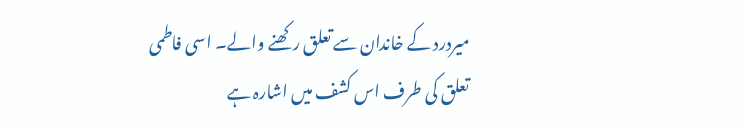میردرد کے خاندان سے تعلق رکھنے والے۔ اسی فاطمی تعلق کی طرف اس کشف میں اشارہ ہے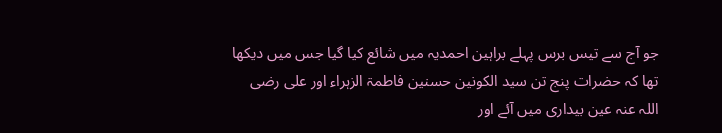جو آج سے تیس برس پہلے براہین احمدیہ میں شائع کیا گیا جس میں دیکھا تھا کہ حضرات پنج تن سید الکونین حسنین فاطمۃ الزہراء اور علی رضی اللہ عنہ عین بیداری میں آئے اور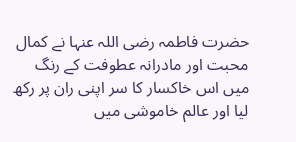حضرت فاطمہ رضی اللہ عنہا نے کمال محبت اور مادرانہ عطوفت کے رنگ میں اس خاکسار کا سر اپنی ران پر رکھ لیا اور عالم خاموشی میں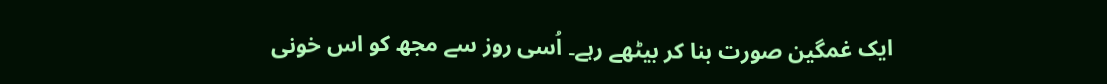ایک غمگین صورت بنا کر بیٹھے رہے۔ اُسی روز سے مجھ کو اس خونی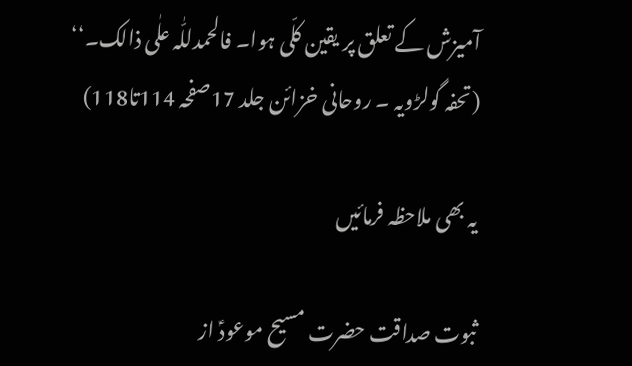آمیزش کے تعلق پر یقین کلّی ہوا۔ فالحمدللّٰہ علٰی ذالک۔‘‘ (تحفہ گولڑویہ ۔ روحانی خزائن جلد 17صفحہ 114تا118)

یہ بھی ملاحظہ فرمائیں

ثبوت صداقت حضرت مسیح موعودؑ از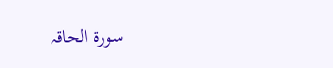سورة الحاقہ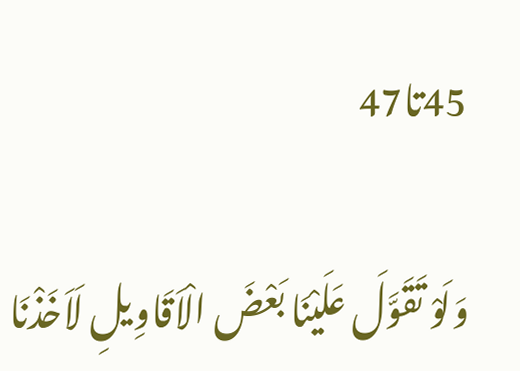45تا47

وَلَوْ تَقَوَّلَ عَلَیْنَا بَعْضَ الْاَقَاوِیلِ لَاَخَذْنَا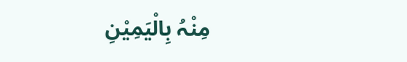مِنْہُ بِالْیَمِیْنِ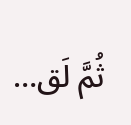ثُمَّ لَق…